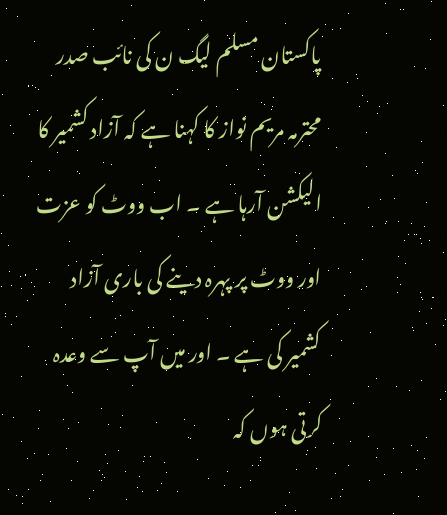پاکستان مسلم لیگ ن کی نائب صدر محترمہ مریم نواز کا کہنا ہے کہ آزاد کشمیر کا الیکشن آرہا ہے ۔ اب ووٹ کو عزت اور ووٹ پر پہرہ دینے کی باری آزاد کشمیر کی ہے ۔ اور میں آپ سے وعدہ کرتی ہوں کہ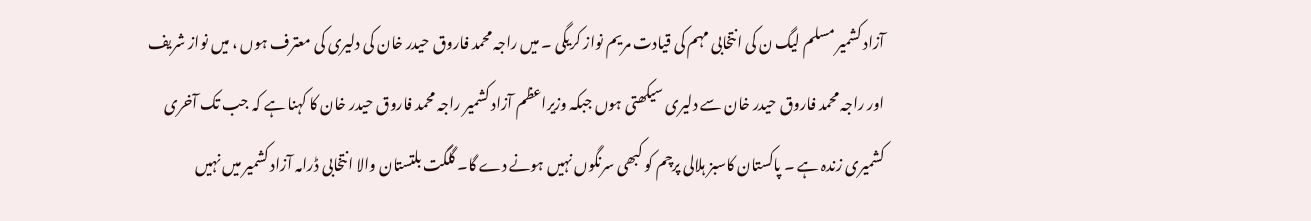آزاد کشمیر مسلم لیگ ن کی انتخابی مہم کی قیادت مریم نواز کریگی ۔ میں راجہ محمد فاروق حیدر خان کی دلیری کی معترف ہوں ، میں نواز شریف اور راجہ محمد فاروق حیدر خان سے دلیری سیکھتی ہوں جبکہ وزیراعظم آزاد کشمیر راجہ محمد فاروق حیدر خان کا کہنا ہے کہ جب تک آخری کشمیری زندہ ہے ۔ پاکستان کاسبز ہلالی پرچم کو کبھی سرنگوں نہیں ہونے دے گا۔ گلگت بلتستان والا انتخابی ڈرامہ آزاد کشمیر میں نہیں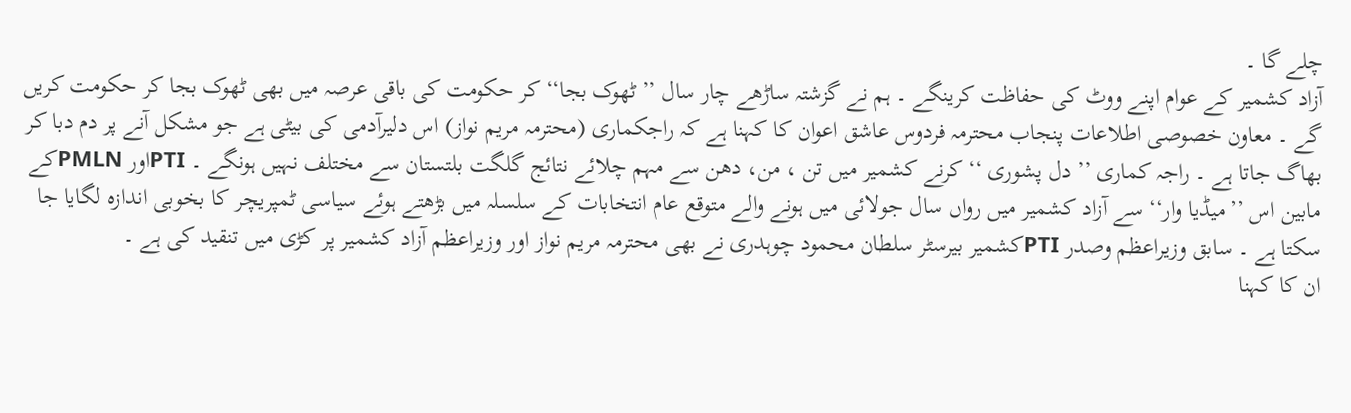چلے گا ۔
آزاد کشمیر کے عوام اپنے ووٹ کی حفاظت کرینگے ۔ ہم نے گزشتہ ساڑھے چار سال ’’ٹھوک بجا‘‘ کر حکومت کی باقی عرصہ میں بھی ٹھوک بجا کر حکومت کریں گے ۔ معاون خصوصی اطلاعات پنجاب محترمہ فردوس عاشق اعوان کا کہنا ہے کہ راجکماری (محترمہ مریم نواز) اس دلیرآدمی کی بیٹی ہے جو مشکل آنے پر دم دبا کر بھاگ جاتا ہے ۔ راجہ کماری ’’ دل پشوری ‘‘ کرنے کشمیر میں تن ، من، دھن سے مہم چلائے نتائج گلگت بلتستان سے مختلف نہیں ہونگے ۔ PTIاور PMLNکے مابین اس ’’میڈیا وار‘‘ سے آزاد کشمیر میں رواں سال جولائی میں ہونے والے متوقع عام انتخابات کے سلسلہ میں بڑھتے ہوئے سیاسی ٹمپریچر کا بخوبی اندازہ لگایا جا سکتا ہے ۔ سابق وزیراعظم وصدر PTIکشمیر بیرسٹر سلطان محمود چوہدری نے بھی محترمہ مریم نواز اور وزیراعظم آزاد کشمیر پر کڑی میں تنقید کی ہے ۔
ان کا کہنا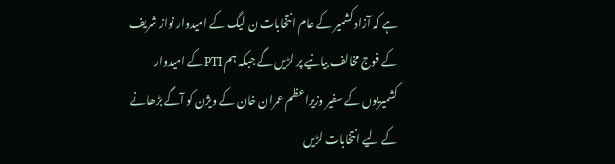ہے کہ آزاد کشمیر کے عام انتخابات ن لیگ کے امیدوار نواز شریف کے فوج مخالف بیانیے پر لڑیں گے جبکہ ہم PTIکے امیدوار کشمیریوں کے سفیر وزیراعظم عمران خان کے ویژن کو آگے بڑھانے کے لیے انتخابات لڑیں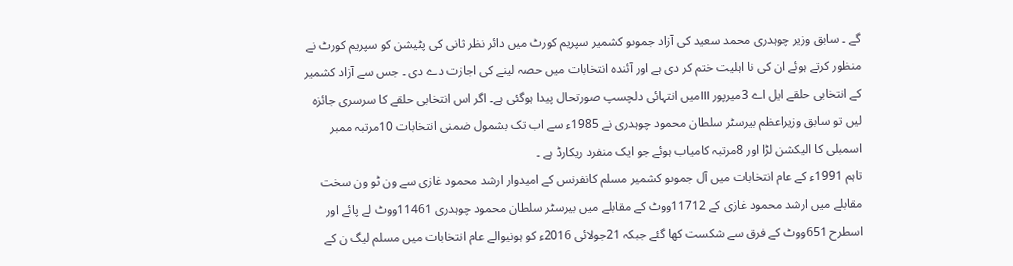گے ۔ سابق وزیر چوہدری محمد سعید کی آزاد جموںو کشمیر سپریم کورٹ میں دائر نظر ثانی کی پٹیشن کو سپریم کورٹ نے منظور کرتے ہوئے ان کی نا اہلیت ختم کر دی ہے اور آئندہ انتخابات میں حصہ لینے کی اجازت دے دی ۔ جس سے آزاد کشمیر کے انتخابی حلقے ایل اے 3میرپور IIIمیں انتہائی دلچسپ صورتحال پیدا ہوگئی ہے۔ اگر اس انتخابی حلقے کا سرسری جائزہ لیں تو سابق وزیراعظم بیرسٹر سلطان محمود چوہدری نے 1985ء سے اب تک بشمول ضمنی انتخابات 10مرتبہ ممبر اسمبلی کا الیکشن لڑا اور 8مرتبہ کامیاب ہوئے جو ایک منفرد ریکارڈ ہے ۔
تاہم 1991ء کے عام انتخابات میں آل جموںو کشمیر مسلم کانفرنس کے امیدوار ارشد محمود غازی سے ون ٹو ون سخت مقابلے میں ارشد محمود غازی کے 11712ووٹ کے مقابلے میں بیرسٹر سلطان محمود چوہدری 11461ووٹ لے پائے اور اسطرح 651ووٹ کے فرق سے شکست کھا گئے جبکہ 21جولائی 2016ء کو ہونیوالے عام انتخابات میں مسلم لیگ ن کے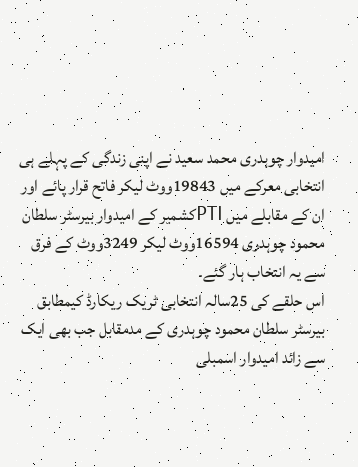امیدوار چوہدری محمد سعید نے اپنی زندگی کے پہلے ہی انتخابی معرکے میں 19843ووٹ لیکر فاتح قرار پائے اور ان کے مقابلے میں PTIکشمیر کے امیدوار بیرسٹر سلطان محمود چوہدری 16594ووٹ لیکر 3249ووٹ کے فرق سے یہ انتخاب ہار گئے۔
اس حلقے کی 25سالہ انتخابی ٹریک ریکارڈ کیمطابق بیرسٹر سلطان محمود چوہدری کے مدمقابل جب بھی ایک سے زائد امیدوار اسمبلی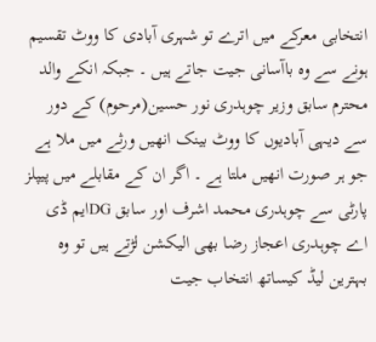انتخابی معرکے میں اترے تو شہری آبادی کا ووٹ تقسیم ہونے سے وہ باآسانی جیت جاتے ہیں ۔ جبکہ انکے والد محترم سابق وزیر چوہدری نور حسین(مرحوم) کے دور سے دیہی آبادیوں کا ووٹ بینک انھیں ورثے میں ملا ہے جو ہر صورت انھیں ملتا ہے ۔ اگر ان کے مقابلے میں پیپلز پارٹی سے چوہدری محمد اشرف اور سابق DGایم ڈی اے چوہدری اعجاز رضا بھی الیکشن لڑتے ہیں تو وہ بہترین لیڈ کیساتھ انتخاب جیت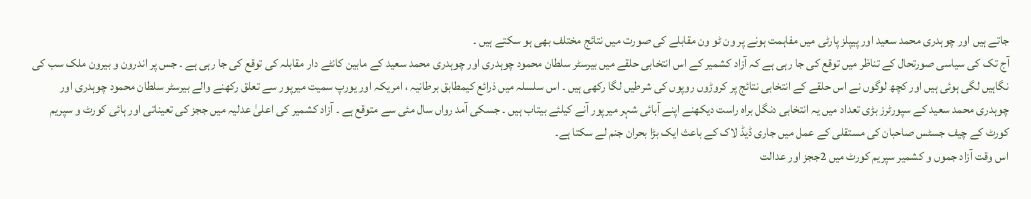جاتے ہیں اور چوہدری محمد سعید اور پیپلز پارٹی میں مفاہمت ہونے پر ون ٹو ون مقابلے کی صورت میں نتائج مختلف بھی ہو سکتے ہیں ۔
آج تک کی سیاسی صورتحال کے تناظر میں توقع کی جا رہی ہے کہ آزاد کشمیر کے اس انتخابی حلقے میں بیرسٹر سلطان محمود چوہدری اور چوہدری محمد سعید کے مابین کانٹے دار مقابلہ کی توقع کی جا رہی ہے ۔ جس پر اندرون و بیرون ملک سب کی نگاہیں لگی ہوئی ہیں اور کچھ لوگوں نے اس حلقے کے انتخابی نتائج پر کروڑوں روپوں کی شرطیں لگا رکھی ہیں ۔ اس سلسلہ میں ذرائع کیمطابق برطانیہ ، امریکہ اور یورپ سمیت میرپور سے تعلق رکھنے والے بیرسٹر سلطان محمود چوہدری اور چوہدری محمد سعید کے سپورٹرز بڑی تعداد میں یہ انتخابی دنگل براہ راست دیکھنے اپنے آبائی شہر میرپور آنے کیلئے بیتاب ہیں ۔ جسکی آمد رواں سال مئی سے متوقع ہے ۔ آزاد کشمیر کی اعلیٰ عدلیہ میں ججز کی تعیناتی اور ہائی کورٹ و سپریم کورٹ کے چیف جسٹس صاحبان کی مستقلی کے عمل میں جاری ڈیڈ لاک کے باعث ایک بڑا بحران جنم لے سکتا ہے۔
اس وقت آزاد جموں و کشمیر سپریم کورٹ میں 2ججز اور عدالت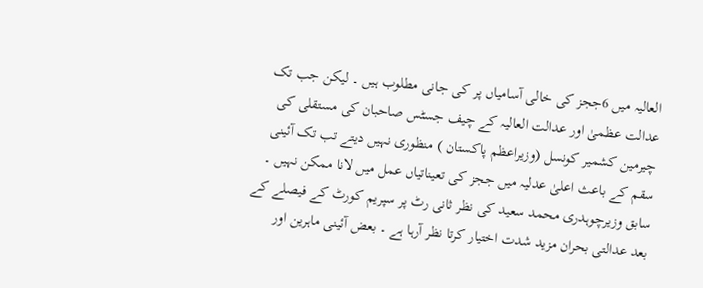العالیہ میں 6ججز کی خالی آسامیاں پر کی جانی مطلوب ہیں ۔ لیکن جب تک عدالت عظمیٰ اور عدالت العالیہ کے چیف جسٹس صاحبان کی مستقلی کی چیرمین کشمیر کونسل (وزیراعظم پاکستان ) منظوری نہیں دیتے تب تک آئینی سقم کے باعث اعلیٰ عدلیہ میں ججز کی تعیناتیاں عمل میں لانا ممکن نہیں ۔ سابق وزیرچوہدری محمد سعید کی نظر ثانی رٹ پر سپریم کورٹ کے فیصلے کے بعد عدالتی بحران مزید شدت اختیار کرتا نظر آرہا ہے ۔ بعض آئینی ماہرین اور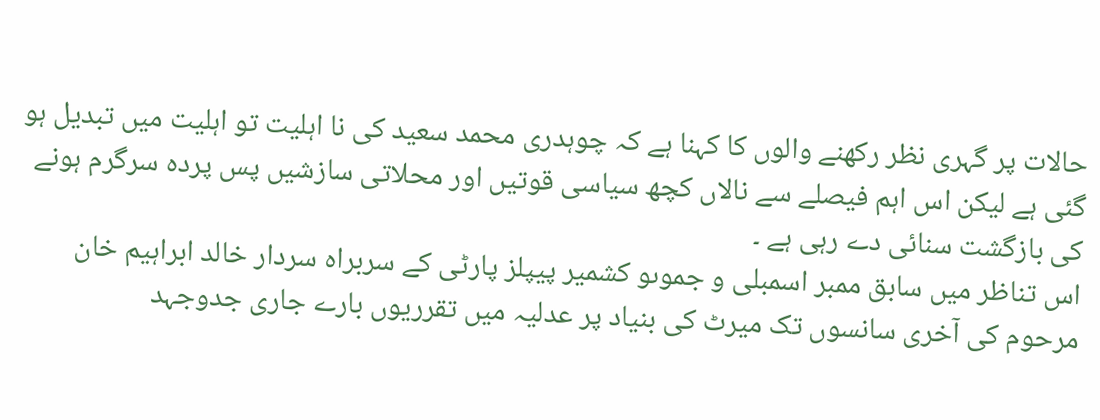حالات پر گہری نظر رکھنے والوں کا کہنا ہے کہ چوہدری محمد سعید کی نا اہلیت تو اہلیت میں تبدیل ہو گئی ہے لیکن اس اہم فیصلے سے نالاں کچھ سیاسی قوتیں اور محلاتی سازشیں پس پردہ سرگرم ہونے کی بازگشت سنائی دے رہی ہے ۔
اس تناظر میں سابق ممبر اسمبلی و جموںو کشمیر پیپلز پارٹی کے سربراہ سردار خالد ابراہیم خان مرحوم کی آخری سانسوں تک میرٹ کی بنیاد پر عدلیہ میں تقرریوں بارے جاری جدوجہد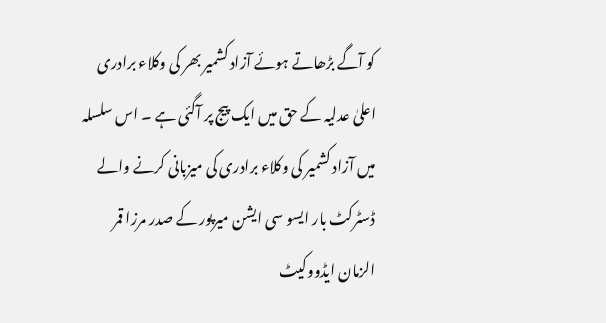کو آگے بڑھاتے ہوئے آزاد کشمیر بھر کی وکلاء برادری اعلیٰ عدلیہ کے حق میں ایک پیج پر آگئی ہے ۔ اس سلسلہ میں آزاد کشمیر کی وکلاء برادری کی میزبانی کرنے والے ڈسٹرکٹ بار ایسو سی ایشن میرپور کے صدر مرزا قمر الزمان ایڈووکیٹ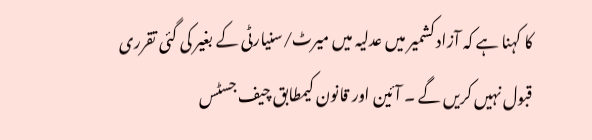کا کہنا ہے کہ آزاد کشمیر میں عدلیہ میں میرٹ/سنیارٹی کے بغیر کی گئی تقرری قبول نہیں کریں گے ۔ آئین اور قانون کیمطابق چیف جسٹس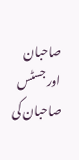صاحبان اور جسٹس صاحبان کی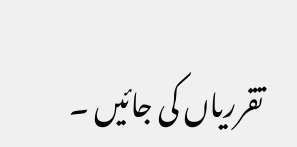تقرریاں کی جائیں ۔